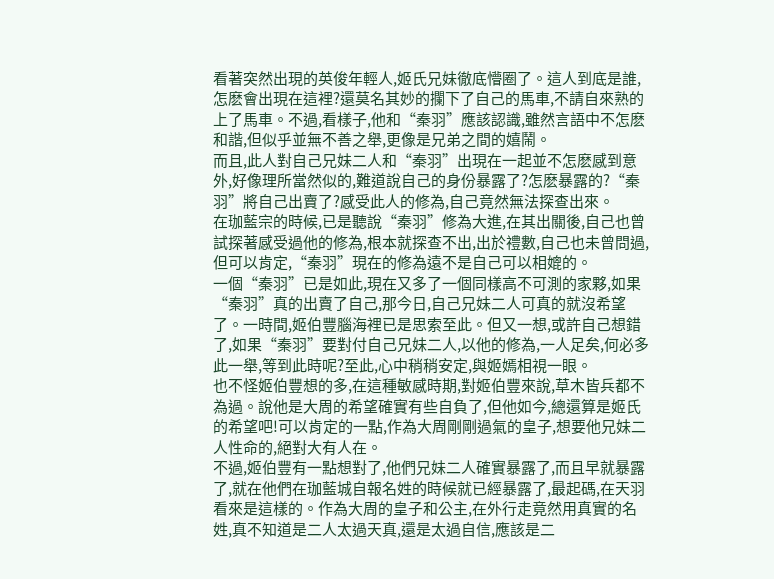看著突然出現的英俊年輕人,姬氏兄妹徹底懵圈了。這人到底是誰,怎麽會出現在這裡?還莫名其妙的攔下了自己的馬車,不請自來熟的上了馬車。不過,看樣子,他和“秦羽”應該認識,雖然言語中不怎麽和諧,但似乎並無不善之舉,更像是兄弟之間的嬉鬧。
而且,此人對自己兄妹二人和“秦羽”出現在一起並不怎麽感到意外,好像理所當然似的,難道說自己的身份暴露了?怎麽暴露的?“秦羽”將自己出賣了?感受此人的修為,自己竟然無法探查出來。
在珈藍宗的時候,已是聽說“秦羽”修為大進,在其出關後,自己也曾試探著感受過他的修為,根本就探查不出,出於禮數,自己也未曾問過,但可以肯定,“秦羽”現在的修為遠不是自己可以相媲的。
一個“秦羽”已是如此,現在又多了一個同樣高不可測的家夥,如果“秦羽”真的出賣了自己,那今日,自己兄妹二人可真的就沒希望了。一時間,姬伯豐腦海裡已是思索至此。但又一想,或許自己想錯了,如果“秦羽”要對付自己兄妹二人,以他的修為,一人足矣,何必多此一舉,等到此時呢?至此,心中稍稍安定,與姬嫣相視一眼。
也不怪姬伯豐想的多,在這種敏感時期,對姬伯豐來說,草木皆兵都不為過。說他是大周的希望確實有些自負了,但他如今,總還算是姬氏的希望吧!可以肯定的一點,作為大周剛剛過氣的皇子,想要他兄妹二人性命的,絕對大有人在。
不過,姬伯豐有一點想對了,他們兄妹二人確實暴露了,而且早就暴露了,就在他們在珈藍城自報名姓的時候就已經暴露了,最起碼,在天羽看來是這樣的。作為大周的皇子和公主,在外行走竟然用真實的名姓,真不知道是二人太過天真,還是太過自信,應該是二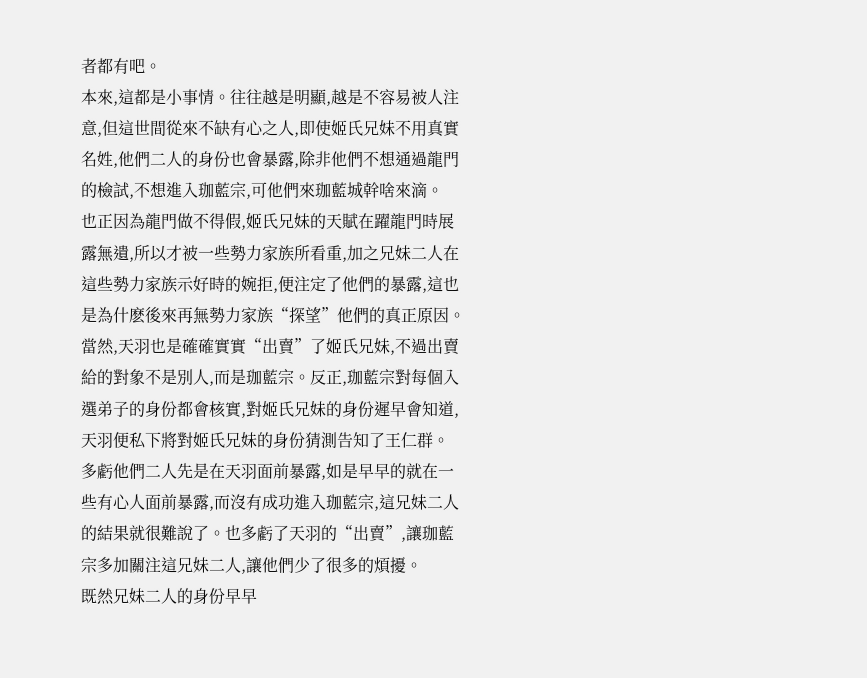者都有吧。
本來,這都是小事情。往往越是明顯,越是不容易被人注意,但這世間從來不缺有心之人,即使姬氏兄妹不用真實名姓,他們二人的身份也會暴露,除非他們不想通過龍門的檢試,不想進入珈藍宗,可他們來珈藍城幹啥來滴。
也正因為龍門做不得假,姬氏兄妹的天賦在躍龍門時展露無遺,所以才被一些勢力家族所看重,加之兄妹二人在這些勢力家族示好時的婉拒,便注定了他們的暴露,這也是為什麽後來再無勢力家族“探望”他們的真正原因。
當然,天羽也是確確實實“出賣”了姬氏兄妹,不過出賣給的對象不是別人,而是珈藍宗。反正,珈藍宗對每個入選弟子的身份都會核實,對姬氏兄妹的身份遲早會知道,天羽便私下將對姬氏兄妹的身份猜測告知了王仁群。
多虧他們二人先是在天羽面前暴露,如是早早的就在一些有心人面前暴露,而沒有成功進入珈藍宗,這兄妹二人的結果就很難說了。也多虧了天羽的“出賣”,讓珈藍宗多加關注這兄妹二人,讓他們少了很多的煩擾。
既然兄妹二人的身份早早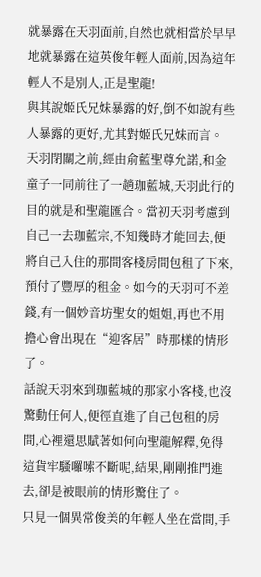就暴露在天羽面前,自然也就相當於早早地就暴露在這英俊年輕人面前,因為這年輕人不是別人,正是聖龍!
與其說姬氏兄妹暴露的好,倒不如說有些人暴露的更好,尤其對姬氏兄妹而言。
天羽閉關之前,經由俞藍聖尊允諾,和金童子一同前往了一趟珈藍城,天羽此行的目的就是和聖龍匯合。當初天羽考慮到自己一去珈藍宗,不知幾時才能回去,便將自己入住的那間客棧房間包租了下來,預付了豐厚的租金。如今的天羽可不差錢,有一個妙音坊聖女的姐姐,再也不用擔心會出現在“迎客居”時那樣的情形了。
話說天羽來到珈藍城的那家小客棧,也沒驚動任何人,便徑直進了自己包租的房間,心裡還思賦著如何向聖龍解釋,免得這貨牢騷囉嗦不斷呢,結果,剛剛推門進去,卻是被眼前的情形驚住了。
只見一個異常俊美的年輕人坐在當間,手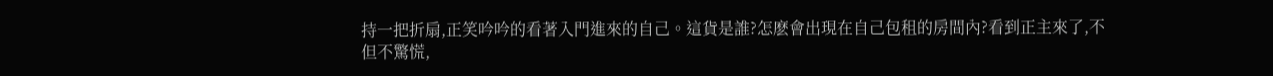持一把折扇,正笑吟吟的看著入門進來的自己。這貨是誰?怎麽會出現在自己包租的房間內?看到正主來了,不但不驚慌,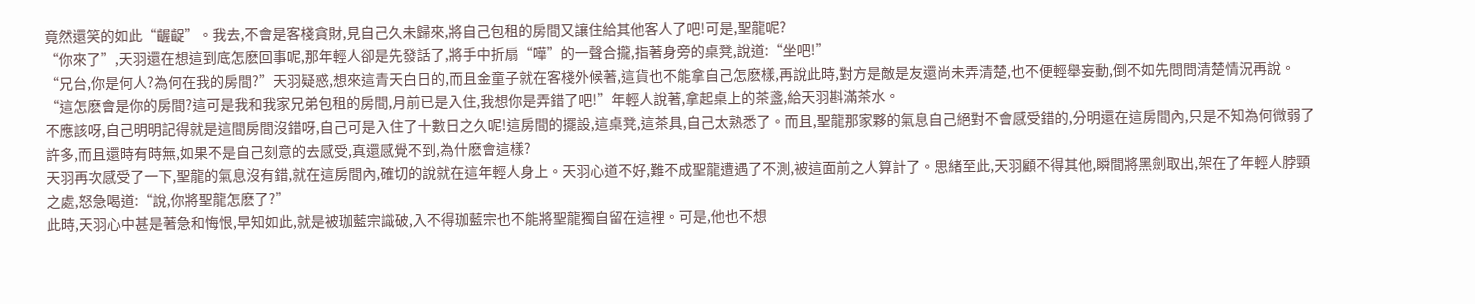竟然還笑的如此“齷齪”。我去,不會是客棧貪財,見自己久未歸來,將自己包租的房間又讓住給其他客人了吧!可是,聖龍呢?
“你來了”,天羽還在想這到底怎麽回事呢,那年輕人卻是先發話了,將手中折扇“嘩”的一聲合攏,指著身旁的桌凳,說道:“坐吧!”
“兄台,你是何人?為何在我的房間?”天羽疑惑,想來這青天白日的,而且金童子就在客棧外候著,這貨也不能拿自己怎麽樣,再說此時,對方是敵是友還尚未弄清楚,也不便輕舉妄動,倒不如先問問清楚情況再說。
“這怎麽會是你的房間?這可是我和我家兄弟包租的房間,月前已是入住,我想你是弄錯了吧!”年輕人說著,拿起桌上的茶盞,給天羽斟滿茶水。
不應該呀,自己明明記得就是這間房間沒錯呀,自己可是入住了十數日之久呢!這房間的擺設,這桌凳,這茶具,自己太熟悉了。而且,聖龍那家夥的氣息自己絕對不會感受錯的,分明還在這房間內,只是不知為何微弱了許多,而且還時有時無,如果不是自己刻意的去感受,真還感覺不到,為什麽會這樣?
天羽再次感受了一下,聖龍的氣息沒有錯,就在這房間內,確切的說就在這年輕人身上。天羽心道不好,難不成聖龍遭遇了不測,被這面前之人算計了。思緒至此,天羽顧不得其他,瞬間將黑劍取出,架在了年輕人脖頸之處,怒急喝道:“說,你將聖龍怎麽了?”
此時,天羽心中甚是著急和悔恨,早知如此,就是被珈藍宗識破,入不得珈藍宗也不能將聖龍獨自留在這裡。可是,他也不想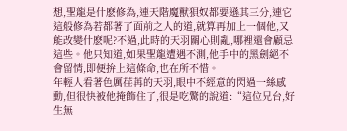想,聖龍是什麽修為,連天階魔獸狽奴都要遜其三分,連它這般修為若都著了面前之人的道,就算再加上一個他,又能改變什麽呢?不過,此時的天羽關心則亂,哪裡還會顧忌這些。他只知道,如果聖龍遭遇不測,他手中的黑劍絕不會留情,即便拚上這條命,也在所不惜。
年輕人看著色厲荏苒的天羽,眼中不經意的閃過一絲感動,但很快被他掩飾住了,很是吃驚的說道:“這位兄台,好生無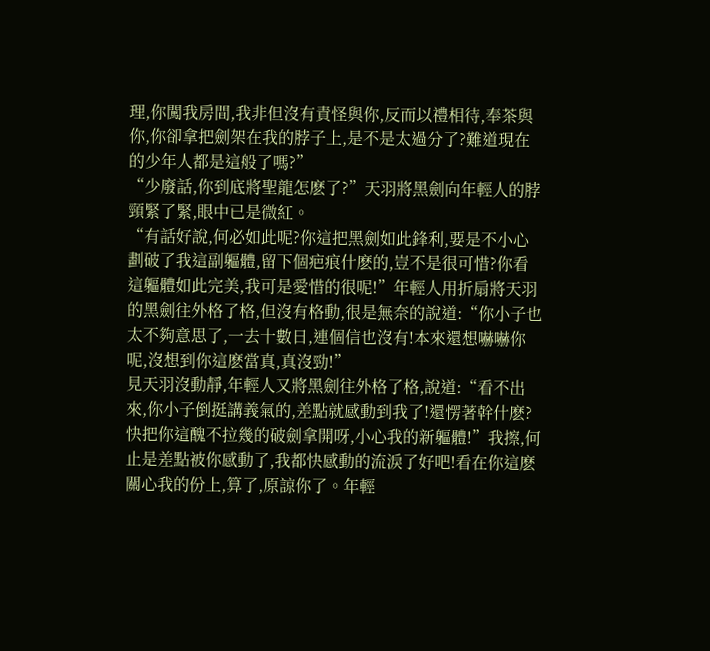理,你闖我房間,我非但沒有責怪與你,反而以禮相待,奉茶與你,你卻拿把劍架在我的脖子上,是不是太過分了?難道現在的少年人都是這般了嗎?”
“少廢話,你到底將聖龍怎麽了?”天羽將黑劍向年輕人的脖頸緊了緊,眼中已是微紅。
“有話好說,何必如此呢?你這把黑劍如此鋒利,要是不小心劃破了我這副軀體,留下個疤痕什麽的,豈不是很可惜?你看這軀體如此完美,我可是愛惜的很呢!”年輕人用折扇將天羽的黑劍往外格了格,但沒有格動,很是無奈的說道:“你小子也太不夠意思了,一去十數日,連個信也沒有!本來還想嚇嚇你呢,沒想到你這麽當真,真沒勁!”
見天羽沒動靜,年輕人又將黑劍往外格了格,說道:“看不出來,你小子倒挺講義氣的,差點就感動到我了!還愣著幹什麽?快把你這醜不拉幾的破劍拿開呀,小心我的新軀體!”我擦,何止是差點被你感動了,我都快感動的流淚了好吧!看在你這麽關心我的份上,算了,原諒你了。年輕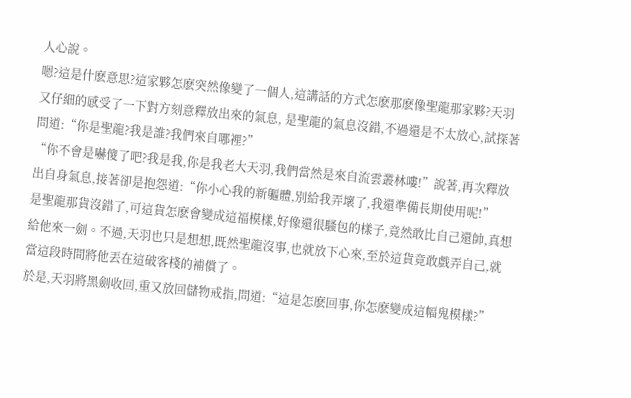人心說。
嗯?這是什麽意思?這家夥怎麽突然像變了一個人,這講話的方式怎麽那麽像聖龍那家夥?天羽又仔細的感受了一下對方刻意釋放出來的氣息, 是聖龍的氣息沒錯,不過還是不太放心,試探著問道:“你是聖龍?我是誰?我們來自哪裡?”
“你不會是嚇傻了吧?我是我,你是我老大天羽,我們當然是來自流雲叢林嘍!”說著,再次釋放出自身氣息,接著卻是抱怨道:“你小心我的新軀體,別給我弄壞了,我還準備長期使用呢!”
是聖龍那貨沒錯了,可這貨怎麽會變成這福模樣,好像還很騷包的樣子,竟然敢比自己還帥,真想給他來一劍。不過,天羽也只是想想,既然聖龍沒事,也就放下心來,至於這貨竟敢戲弄自己,就當這段時間將他丟在這破客棧的補償了。
於是,天羽將黑劍收回,重又放回儲物戒指,問道:“這是怎麽回事,你怎麽變成這幅鬼模樣?”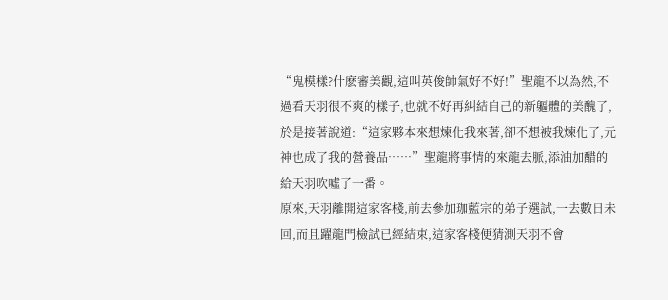“鬼模樣?什麽審美觀,這叫英俊帥氣好不好!”聖龍不以為然,不過看天羽很不爽的樣子,也就不好再糾結自己的新軀體的美醜了,於是接著說道:“這家夥本來想煉化我來著,卻不想被我煉化了,元神也成了我的營養品……”聖龍將事情的來龍去脈,添油加醋的給天羽吹噓了一番。
原來,天羽離開這家客棧,前去參加珈藍宗的弟子選試,一去數日未回,而且躍龍門檢試已經結束,這家客棧便猜測天羽不會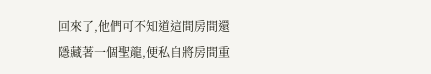回來了,他們可不知道這間房間還隱藏著一個聖龍,便私自將房間重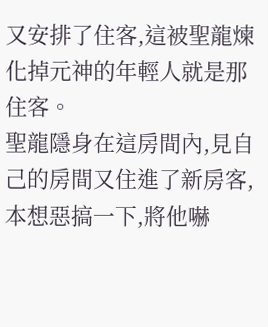又安排了住客,這被聖龍煉化掉元神的年輕人就是那住客。
聖龍隱身在這房間內,見自己的房間又住進了新房客,本想惡搞一下,將他嚇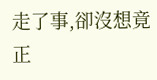走了事,卻沒想竟正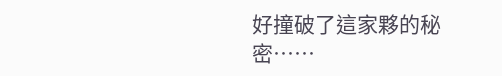好撞破了這家夥的秘密……